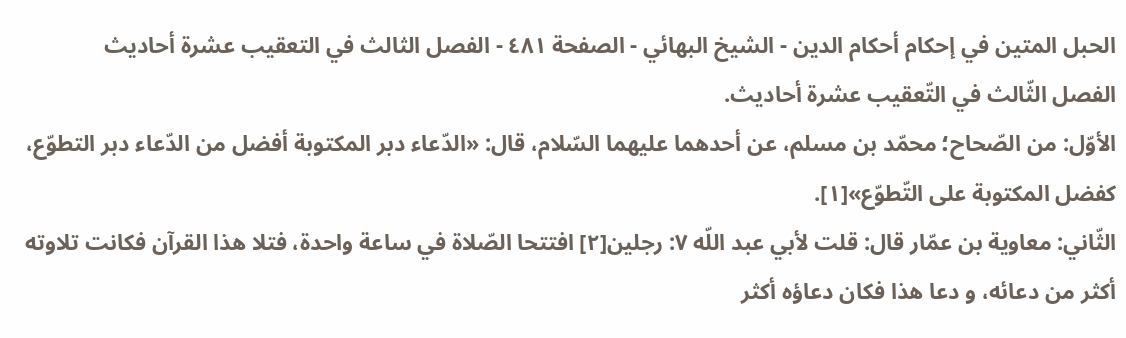الحبل المتين في إحكام أحكام الدين - الشیخ البهائي - الصفحة ٤٨١ - الفصل الثالث في التعقيب عشرة أحاديث
الفصل الثّالث في التّعقيب عشرة أحاديث.
الأوّل: من الصّحاح؛ محمّد بن مسلم، عن أحدهما عليهما السّلام، قال: «الدّعاء دبر المكتوبة أفضل من الدّعاء دبر التطوّع، كفضل المكتوبة على التّطوّع»[١].
الثّاني: معاوية بن عمّار قال: قلت لأبي عبد اللّه ٧: رجلين[٢] افتتحا الصّلاة في ساعة واحدة، فتلا هذا القرآن فكانت تلاوته أكثر من دعائه، و دعا هذا فكان دعاؤه أكثر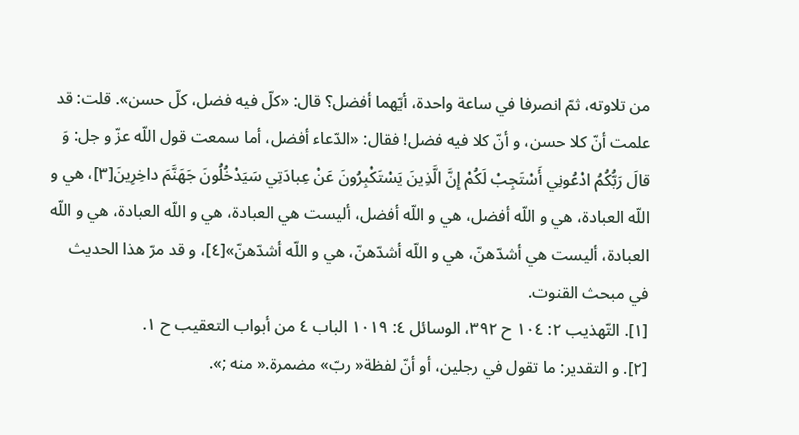من تلاوته، ثمّ انصرفا في ساعة واحدة، أيّهما أفضل؟ قال: «كلّ فيه فضل، كلّ حسن». قلت: قد علمت أنّ كلا حسن، و أنّ كلا فيه فضل! فقال: «الدّعاء أفضل، أما سمعت قول اللّه عزّ و جل: وَ قالَ رَبُّكُمُ ادْعُونِي أَسْتَجِبْ لَكُمْ إِنَّ الَّذِينَ يَسْتَكْبِرُونَ عَنْ عِبادَتِي سَيَدْخُلُونَ جَهَنَّمَ داخِرِينَ[٣]، هي و اللّه العبادة، هي و اللّه أفضل، هي و اللّه أفضل، أليست هي العبادة، هي و اللّه العبادة، هي و اللّه العبادة، أليست هي أشدّهنّ، هي و اللّه أشدّهنّ، هي و اللّه أشدّهنّ»[٤]، و قد مرّ هذا الحديث في مبحث القنوت.
[١]. التّهذيب ٢: ١٠٤ ح ٣٩٢، الوسائل ٤: ١٠١٩ الباب ٤ من أبواب التعقيب ح ١.
[٢]. و التقدير: ما تقول في رجلين، أو أنّ لفظة« ربّ» مضمرة.« منه ;».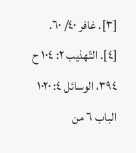[٣]. غافر ٤٠/ ٦٠.
[٤]. التّهذيب ٢: ١٠٤ ح ٣٩٤، الوسائل ٤: ١٠٢٠ الباب ٦ من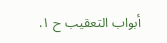أبواب التعقيب ح ١.